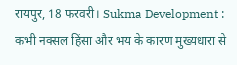रायपुर, 18 फरवरी। Sukma Development : कभी नक्सल हिंसा और भय के कारण मुख्यधारा से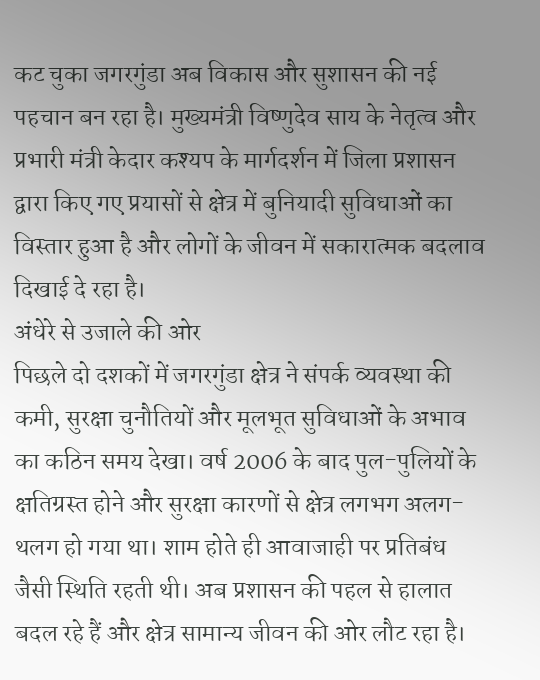कट चुका जगरगुंडा अब विकास और सुशासन की नई पहचान बन रहा है। मुख्यमंत्री विष्णुदेव साय के नेतृत्व और प्रभारी मंत्री केदार कश्यप के मार्गदर्शन में जिला प्रशासन द्वारा किए गए प्रयासों से क्षेत्र में बुनियादी सुविधाओं का विस्तार हुआ है और लोगों के जीवन में सकारात्मक बदलाव दिखाई दे रहा है।
अंधेरे से उजाले की ओर
पिछले दो दशकों में जगरगुंडा क्षेत्र ने संपर्क व्यवस्था की कमी, सुरक्षा चुनौतियों और मूलभूत सुविधाओं के अभाव का कठिन समय देखा। वर्ष 2006 के बाद पुल-पुलियों के क्षतिग्रस्त होने और सुरक्षा कारणों से क्षेत्र लगभग अलग-थलग हो गया था। शाम होते ही आवाजाही पर प्रतिबंध जैसी स्थिति रहती थी। अब प्रशासन की पहल से हालात बदल रहे हैं और क्षेत्र सामान्य जीवन की ओर लौट रहा है।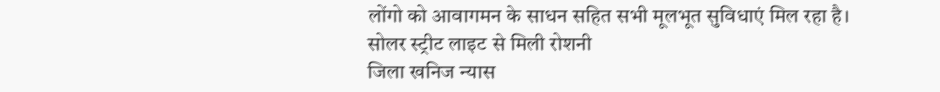लोंगो को आवागमन के साधन सहित सभी मूलभूत सुविधाएं मिल रहा है।
सोलर स्ट्रीट लाइट से मिली रोशनी
जिला खनिज न्यास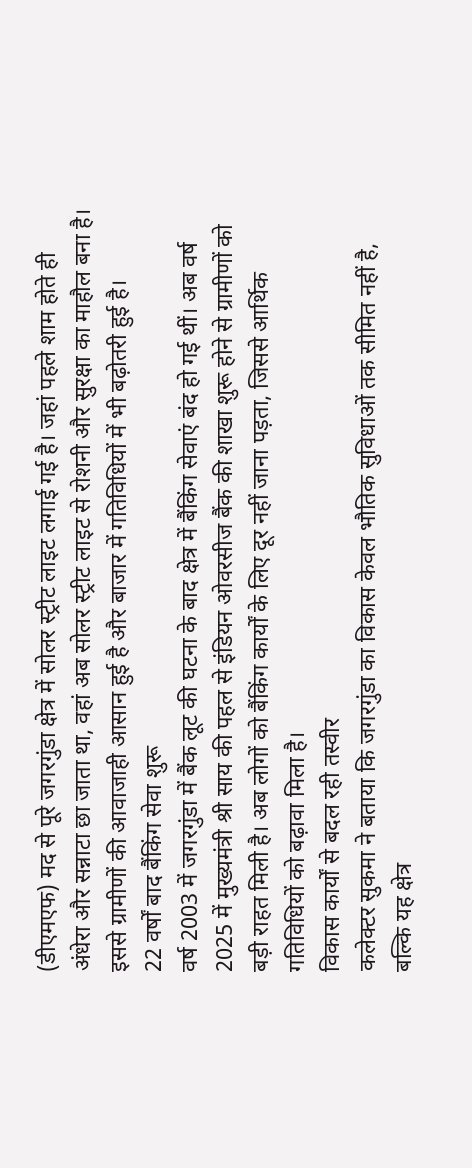(डीएमएफ) मद से पूरे जगरगुंडा क्षेत्र में सोलर स्ट्रीट लाइट लगाई गई है। जहां पहले शाम होते ही अंधेरा और सन्नाटा छा जाता था, वहां अब सोलर स्ट्रीट लाइट से रोशनी और सुरक्षा का माहौल बना है। इससे ग्रामीणों की आवाजाही आसान हुई है और बाजार में गतिविधियों में भी बढ़ोतरी हुई है।
22 वर्षों बाद बैंकिंग सेवा शुरू
वर्ष 2003 में जगरगुंडा में बैंक लूट की घटना के बाद क्षेत्र में बैंकिंग सेवाएं बंद हो गई थीं। अब वर्ष 2025 में मुख्यमंत्री श्री साय की पहल से इंडियन ओवरसीज बैंक की शाखा शुरू होने से ग्रामीणों को बड़ी राहत मिली है। अब लोगों को बैंकिंग कार्यों के लिए दूर नहीं जाना पड़ता, जिससे आर्थिक गतिविधियों को बढ़ावा मिला है।
विकास कार्यों से बदल रही तस्वीर
कलेक्टर सुकमा ने बताया कि जगरगुंडा का विकास केवल भौतिक सुविधाओं तक सीमित नहीं है, बल्कि यह क्षेत्र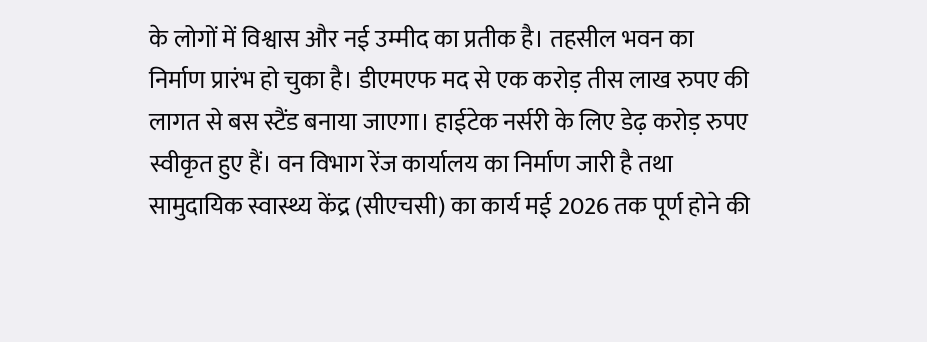के लोगों में विश्वास और नई उम्मीद का प्रतीक है। तहसील भवन का निर्माण प्रारंभ हो चुका है। डीएमएफ मद से एक करोड़ तीस लाख रुपए की लागत से बस स्टैंड बनाया जाएगा। हाईटेक नर्सरी के लिए डेढ़ करोड़ रुपए स्वीकृत हुए हैं। वन विभाग रेंज कार्यालय का निर्माण जारी है तथा सामुदायिक स्वास्थ्य केंद्र (सीएचसी) का कार्य मई 2026 तक पूर्ण होने की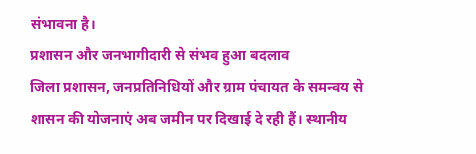संभावना है।
प्रशासन और जनभागीदारी से संभव हुआ बदलाव
जिला प्रशासन, जनप्रतिनिधियों और ग्राम पंचायत के समन्वय से शासन की योजनाएं अब जमीन पर दिखाई दे रही हैं। स्थानीय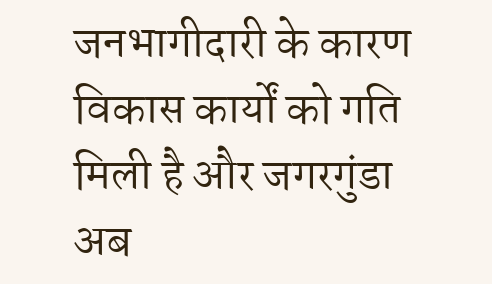जनभागीदारी के कारण विकास कार्यों को गति मिली है और जगरगुंडा अब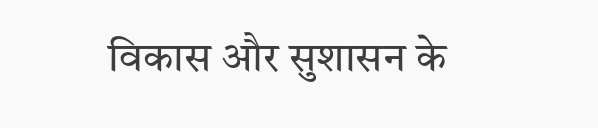विकास और सुशासन के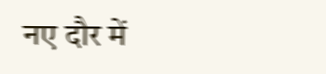नए दौर में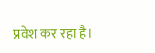प्रवेश कर रहा है।